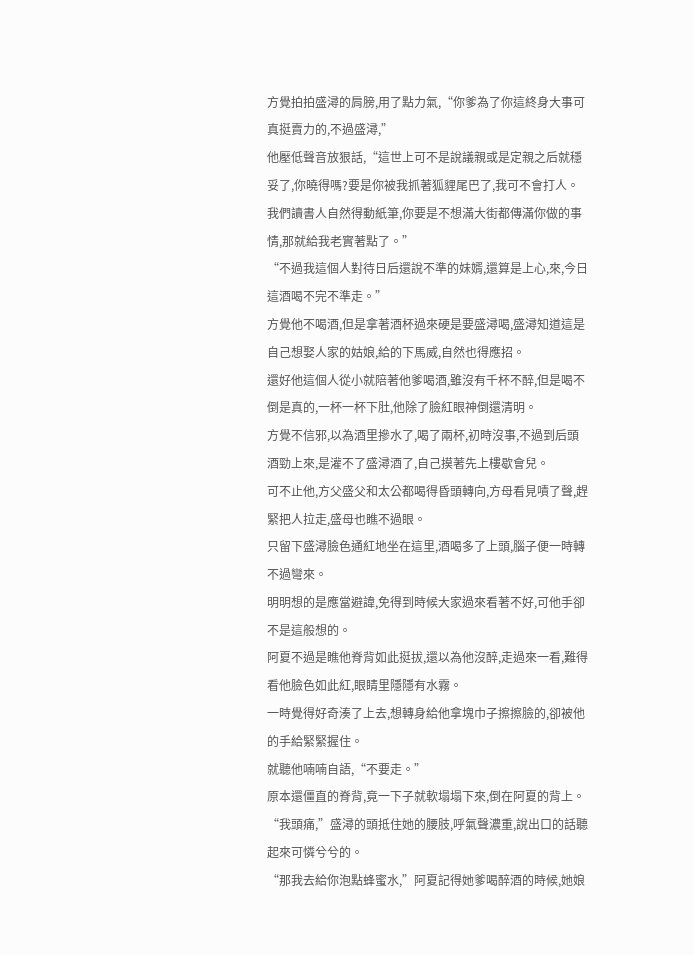方覺拍拍盛潯的肩膀,用了點力氣,“你爹為了你這終身大事可真挺賣力的,不過盛潯,”
他壓低聲音放狠話,“這世上可不是說議親或是定親之后就穩妥了,你曉得嗎?要是你被我抓著狐貍尾巴了,我可不會打人。我們讀書人自然得動紙筆,你要是不想滿大街都傳滿你做的事情,那就給我老實著點了。”
“不過我這個人對待日后還說不準的妹婿,還算是上心,來,今日這酒喝不完不準走。”
方覺他不喝酒,但是拿著酒杯過來硬是要盛潯喝,盛潯知道這是自己想娶人家的姑娘,給的下馬威,自然也得應招。
還好他這個人從小就陪著他爹喝酒,雖沒有千杯不醉,但是喝不倒是真的,一杯一杯下肚,他除了臉紅眼神倒還清明。
方覺不信邪,以為酒里摻水了,喝了兩杯,初時沒事,不過到后頭酒勁上來,是灌不了盛潯酒了,自己摸著先上樓歇會兒。
可不止他,方父盛父和太公都喝得昏頭轉向,方母看見嘖了聲,趕緊把人拉走,盛母也瞧不過眼。
只留下盛潯臉色通紅地坐在這里,酒喝多了上頭,腦子便一時轉不過彎來。
明明想的是應當避諱,免得到時候大家過來看著不好,可他手卻不是這般想的。
阿夏不過是瞧他脊背如此挺拔,還以為他沒醉,走過來一看,難得看他臉色如此紅,眼睛里隱隱有水霧。
一時覺得好奇湊了上去,想轉身給他拿塊巾子擦擦臉的,卻被他的手給緊緊握住。
就聽他喃喃自語,“不要走。”
原本還僵直的脊背,竟一下子就軟塌塌下來,倒在阿夏的背上。
“我頭痛,”盛潯的頭抵住她的腰肢,呼氣聲濃重,說出口的話聽起來可憐兮兮的。
“那我去給你泡點蜂蜜水,”阿夏記得她爹喝醉酒的時候,她娘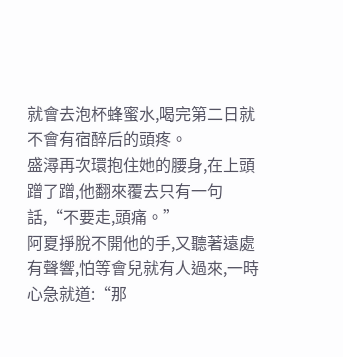就會去泡杯蜂蜜水,喝完第二日就不會有宿醉后的頭疼。
盛潯再次環抱住她的腰身,在上頭蹭了蹭,他翻來覆去只有一句話,“不要走,頭痛。”
阿夏掙脫不開他的手,又聽著遠處有聲響,怕等會兒就有人過來,一時心急就道:“那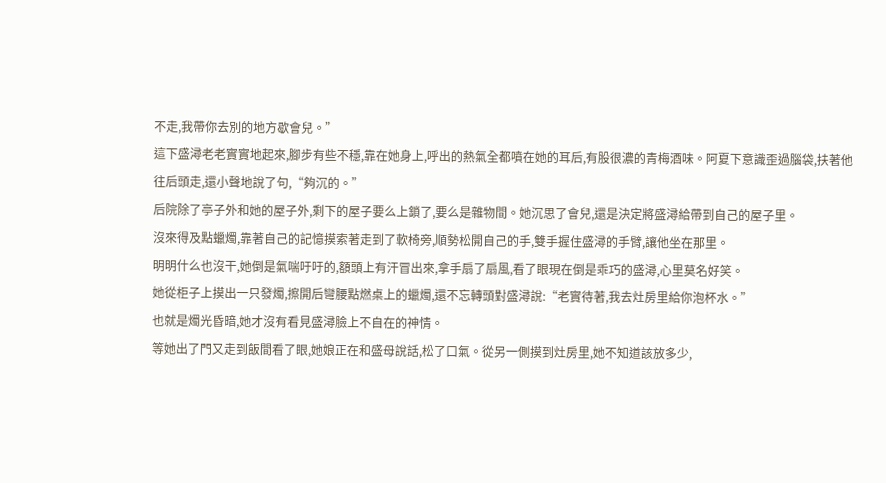不走,我帶你去別的地方歇會兒。”
這下盛潯老老實實地起來,腳步有些不穩,靠在她身上,呼出的熱氣全都噴在她的耳后,有股很濃的青梅酒味。阿夏下意識歪過腦袋,扶著他往后頭走,還小聲地說了句,“夠沉的。”
后院除了亭子外和她的屋子外,剩下的屋子要么上鎖了,要么是雜物間。她沉思了會兒,還是決定將盛潯給帶到自己的屋子里。
沒來得及點蠟燭,靠著自己的記憶摸索著走到了軟椅旁,順勢松開自己的手,雙手握住盛潯的手臂,讓他坐在那里。
明明什么也沒干,她倒是氣喘吁吁的,額頭上有汗冒出來,拿手扇了扇風,看了眼現在倒是乖巧的盛潯,心里莫名好笑。
她從柜子上摸出一只發燭,擦開后彎腰點燃桌上的蠟燭,還不忘轉頭對盛潯說:“老實待著,我去灶房里給你泡杯水。”
也就是燭光昏暗,她才沒有看見盛潯臉上不自在的神情。
等她出了門又走到飯間看了眼,她娘正在和盛母說話,松了口氣。從另一側摸到灶房里,她不知道該放多少,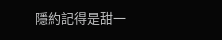隱約記得是甜一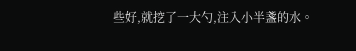些好,就挖了一大勺,注入小半盞的水。